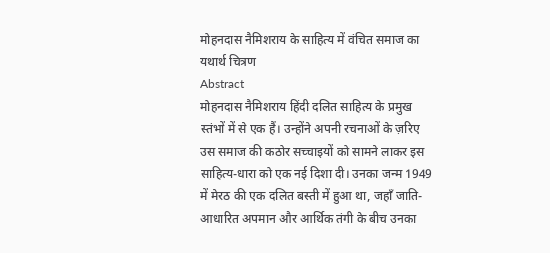मोहनदास नैमिशराय के साहित्य में वंचित समाज का यथार्थ चित्रण
Abstract
मोहनदास नैमिशराय हिंदी दलित साहित्य के प्रमुख स्तंभों में से एक हैं। उन्होंने अपनी रचनाओं के ज़रिए उस समाज की कठोर सच्चाइयों को सामने लाकर इस साहित्य-धारा को एक नई दिशा दी। उनका जन्म 1949 में मेरठ की एक दलित बस्ती में हुआ था, जहाँ जाति-आधारित अपमान और आर्थिक तंगी के बीच उनका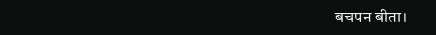बचपन बीता।